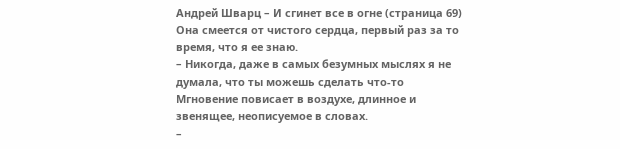Андрей Шварц – И сгинет все в огне (страница 69)
Она смеется от чистого сердца, первый раз за то время, что я ее знаю.
– Никогда, даже в самых безумных мыслях я не думала, что ты можешь сделать что-то
Мгновение повисает в воздухе, длинное и звенящее, неописуемое в словах.
–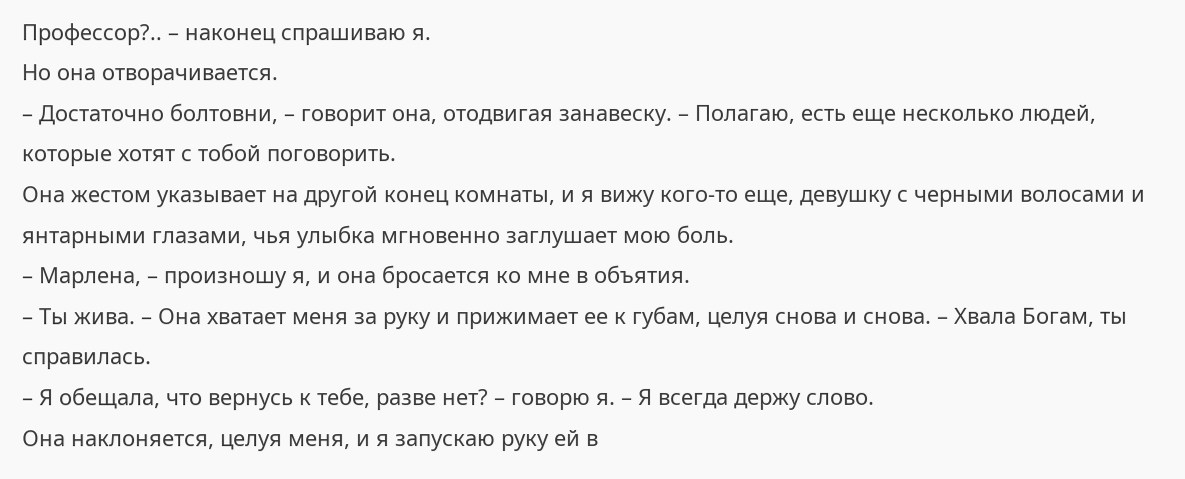Профессор?.. – наконец спрашиваю я.
Но она отворачивается.
– Достаточно болтовни, – говорит она, отодвигая занавеску. – Полагаю, есть еще несколько людей, которые хотят с тобой поговорить.
Она жестом указывает на другой конец комнаты, и я вижу кого-то еще, девушку с черными волосами и янтарными глазами, чья улыбка мгновенно заглушает мою боль.
– Марлена, – произношу я, и она бросается ко мне в объятия.
– Ты жива. – Она хватает меня за руку и прижимает ее к губам, целуя снова и снова. – Хвала Богам, ты справилась.
– Я обещала, что вернусь к тебе, разве нет? – говорю я. – Я всегда держу слово.
Она наклоняется, целуя меня, и я запускаю руку ей в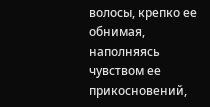волосы, крепко ее обнимая, наполняясь чувством ее прикосновений,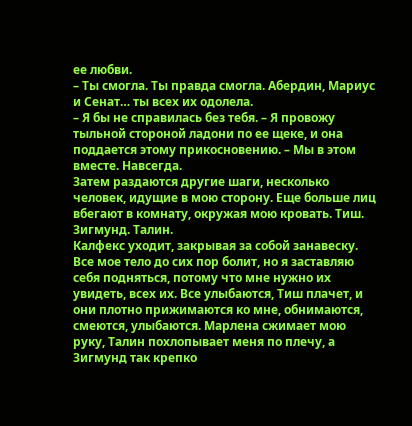ее любви.
– Ты смогла. Ты правда смогла. Абердин, Мариус и Сенат… ты всех их одолела.
– Я бы не справилась без тебя. – Я провожу тыльной стороной ладони по ее щеке, и она поддается этому прикосновению. – Мы в этом вместе. Навсегда.
Затем раздаются другие шаги, несколько человек, идущие в мою сторону. Еще больше лиц вбегают в комнату, окружая мою кровать. Тиш. Зигмунд. Талин.
Калфекс уходит, закрывая за собой занавеску. Все мое тело до сих пор болит, но я заставляю себя подняться, потому что мне нужно их увидеть, всех их. Все улыбаются, Тиш плачет, и они плотно прижимаются ко мне, обнимаются, смеются, улыбаются. Марлена сжимает мою руку, Талин похлопывает меня по плечу, а Зигмунд так крепко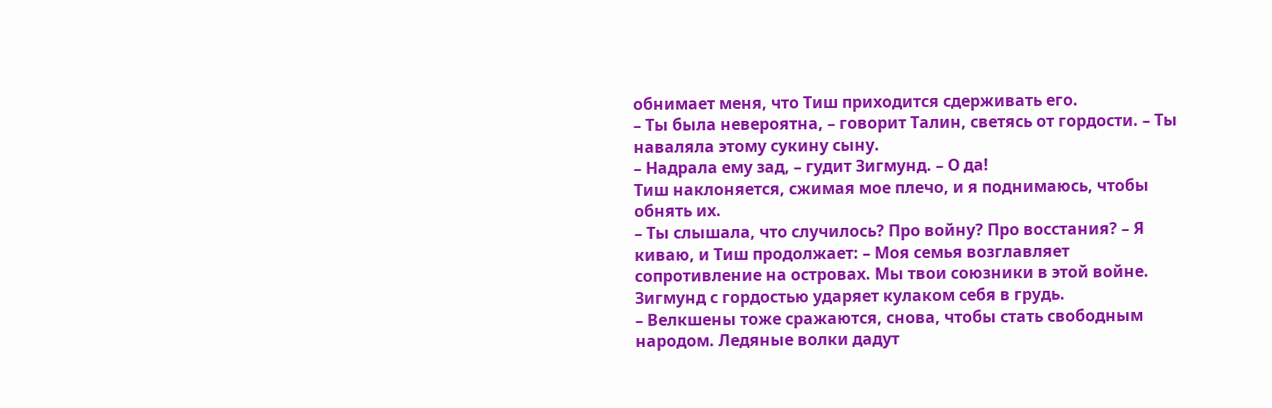обнимает меня, что Тиш приходится сдерживать его.
– Ты была невероятна, – говорит Талин, светясь от гордости. – Ты наваляла этому сукину сыну.
– Надрала ему зад, – гудит Зигмунд. – О да!
Тиш наклоняется, сжимая мое плечо, и я поднимаюсь, чтобы обнять их.
– Ты слышала, что случилось? Про войну? Про восстания? – Я киваю, и Тиш продолжает: – Моя семья возглавляет сопротивление на островах. Мы твои союзники в этой войне.
Зигмунд с гордостью ударяет кулаком себя в грудь.
– Велкшены тоже сражаются, снова, чтобы стать свободным народом. Ледяные волки дадут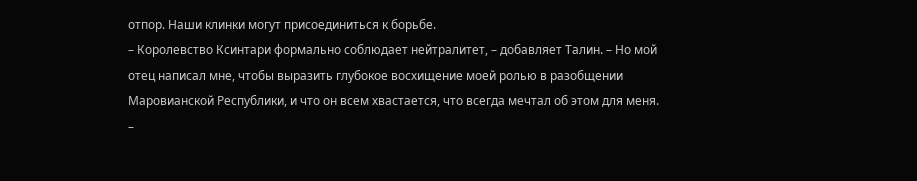отпор. Наши клинки могут присоединиться к борьбе.
– Королевство Ксинтари формально соблюдает нейтралитет, – добавляет Талин. – Но мой отец написал мне, чтобы выразить глубокое восхищение моей ролью в разобщении Маровианской Республики, и что он всем хвастается, что всегда мечтал об этом для меня.
–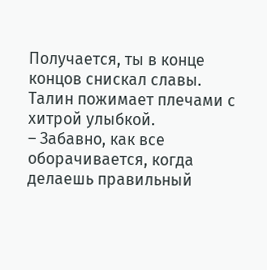Получается, ты в конце концов снискал славы.
Талин пожимает плечами с хитрой улыбкой.
– Забавно, как все оборачивается, когда делаешь правильный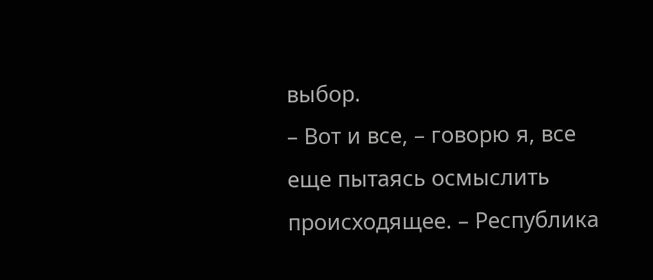выбор.
– Вот и все, – говорю я, все еще пытаясь осмыслить происходящее. – Республика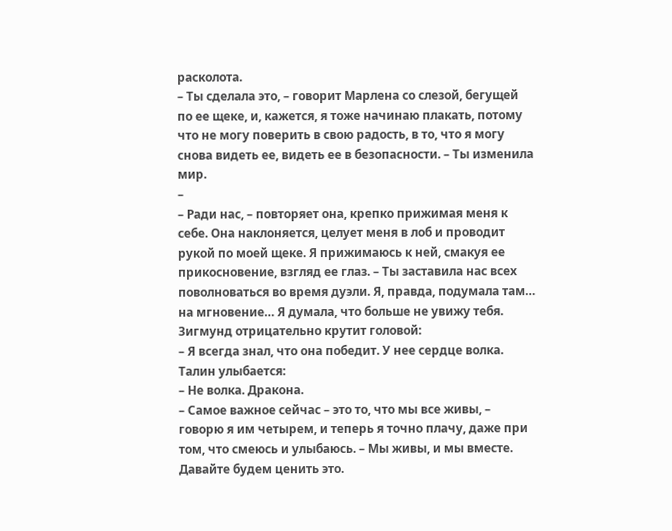расколота.
– Ты сделала это, – говорит Марлена со слезой, бегущей по ее щеке, и, кажется, я тоже начинаю плакать, потому что не могу поверить в свою радость, в то, что я могу снова видеть ее, видеть ее в безопасности. – Ты изменила мир.
–
– Ради нас, – повторяет она, крепко прижимая меня к себе. Она наклоняется, целует меня в лоб и проводит рукой по моей щеке. Я прижимаюсь к ней, смакуя ее прикосновение, взгляд ее глаз. – Ты заставила нас всех поволноваться во время дуэли. Я, правда, подумала там… на мгновение… Я думала, что больше не увижу тебя.
Зигмунд отрицательно крутит головой:
– Я всегда знал, что она победит. У нее сердце волка.
Талин улыбается:
– Не волка. Дракона.
– Самое важное сейчас – это то, что мы все живы, – говорю я им четырем, и теперь я точно плачу, даже при том, что смеюсь и улыбаюсь. – Мы живы, и мы вместе. Давайте будем ценить это.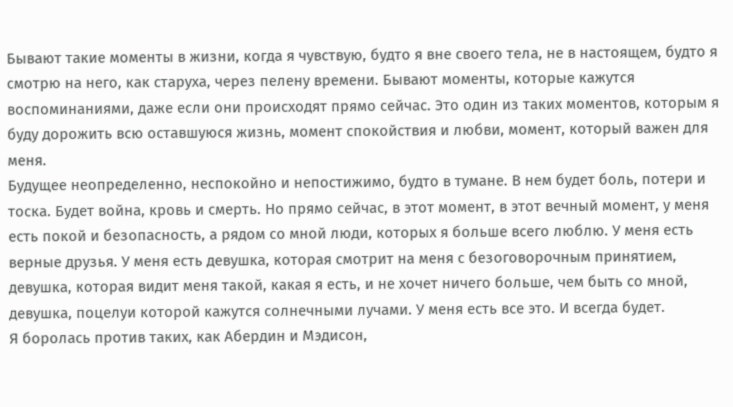Бывают такие моменты в жизни, когда я чувствую, будто я вне своего тела, не в настоящем, будто я смотрю на него, как старуха, через пелену времени. Бывают моменты, которые кажутся воспоминаниями, даже если они происходят прямо сейчас. Это один из таких моментов, которым я буду дорожить всю оставшуюся жизнь, момент спокойствия и любви, момент, который важен для меня.
Будущее неопределенно, неспокойно и непостижимо, будто в тумане. В нем будет боль, потери и тоска. Будет война, кровь и смерть. Но прямо сейчас, в этот момент, в этот вечный момент, у меня есть покой и безопасность, а рядом со мной люди, которых я больше всего люблю. У меня есть верные друзья. У меня есть девушка, которая смотрит на меня с безоговорочным принятием, девушка, которая видит меня такой, какая я есть, и не хочет ничего больше, чем быть со мной, девушка, поцелуи которой кажутся солнечными лучами. У меня есть все это. И всегда будет.
Я боролась против таких, как Абердин и Мэдисон,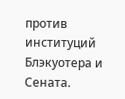против институций Блэкуотера и Сената.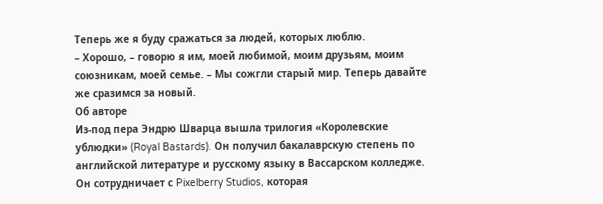Теперь же я буду сражаться за людей, которых люблю.
– Хорошо, – говорю я им, моей любимой, моим друзьям, моим союзникам, моей семье. – Мы сожгли старый мир. Теперь давайте же сразимся за новый.
Об авторе
Из-под пера Эндрю Шварца вышла трилогия «Королевские ублюдки» (Royal Bastards). Он получил бакалаврскую степень по английской литературе и русскому языку в Вассарском колледже. Он сотрудничает с Pixelberry Studios, которая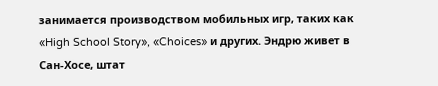занимается производством мобильных игр, таких как «High School Story», «Choices» и других. Эндрю живет в Сан-Хосе, штат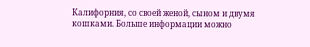Калифорния, со своей женой, сыном и двумя кошками. Больше информации можно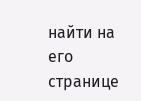найти на его странице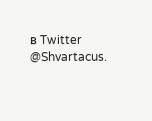в Twitter @Shvartacus.